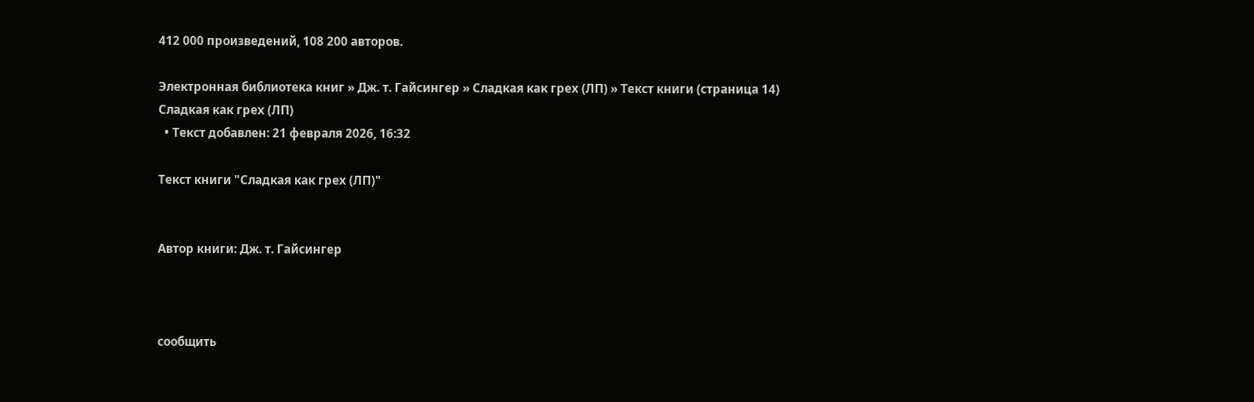412 000 произведений, 108 200 авторов.

Электронная библиотека книг » Дж. т. Гайсингер » Сладкая как грех (ЛП) » Текст книги (страница 14)
Сладкая как грех (ЛП)
  • Текст добавлен: 21 февраля 2026, 16:32

Текст книги "Сладкая как грех (ЛП)"


Автор книги: Дж. т. Гайсингер



сообщить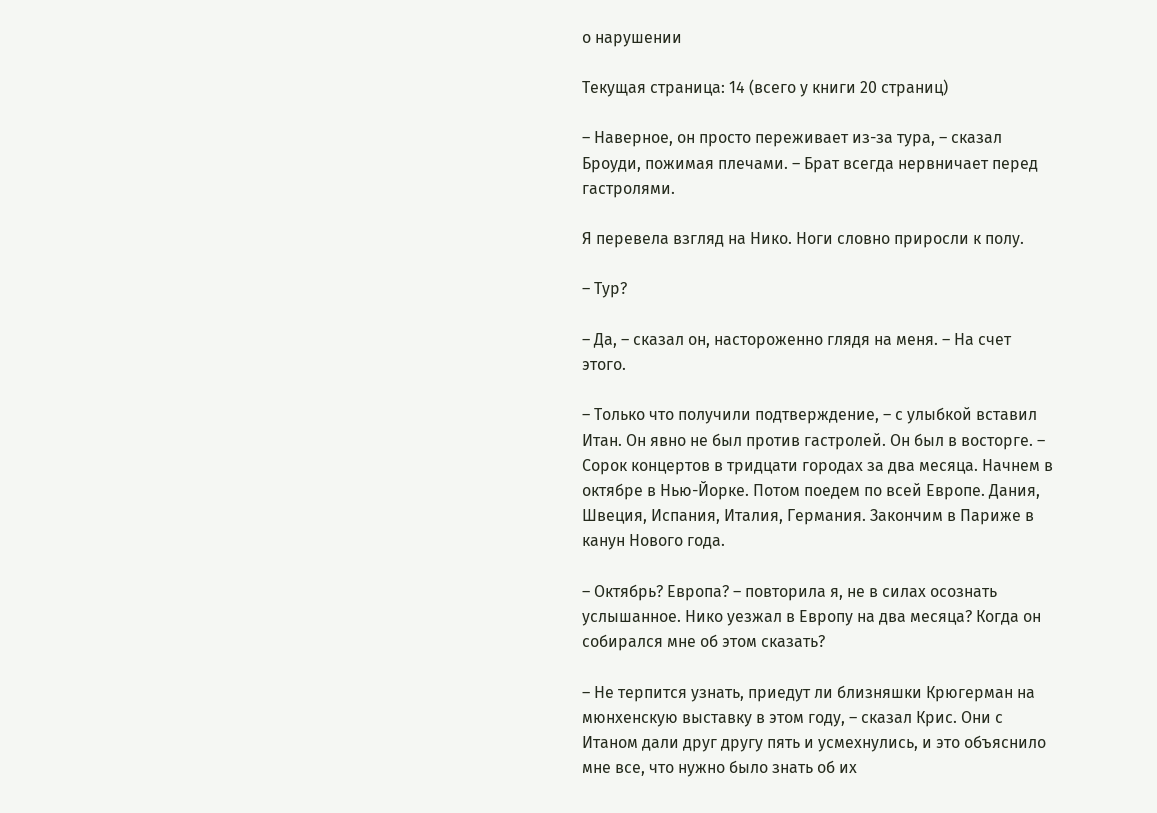о нарушении

Текущая страница: 14 (всего у книги 20 страниц)

– Наверное, он просто переживает из-за тура, – сказал Броуди, пожимая плечами. – Брат всегда нервничает перед гастролями.

Я перевела взгляд на Нико. Ноги словно приросли к полу.

– Тур?

– Да, – сказал он, настороженно глядя на меня. – На счет этого.

– Только что получили подтверждение, – с улыбкой вставил Итан. Он явно не был против гастролей. Он был в восторге. – Сорок концертов в тридцати городах за два месяца. Начнем в октябре в Нью-Йорке. Потом поедем по всей Европе. Дания, Швеция, Испания, Италия, Германия. Закончим в Париже в канун Нового года.

– Октябрь? Европа? – повторила я, не в силах осознать услышанное. Нико уезжал в Европу на два месяца? Когда он собирался мне об этом сказать?

– Не терпится узнать, приедут ли близняшки Крюгерман на мюнхенскую выставку в этом году, – сказал Крис. Они с Итаном дали друг другу пять и усмехнулись, и это объяснило мне все, что нужно было знать об их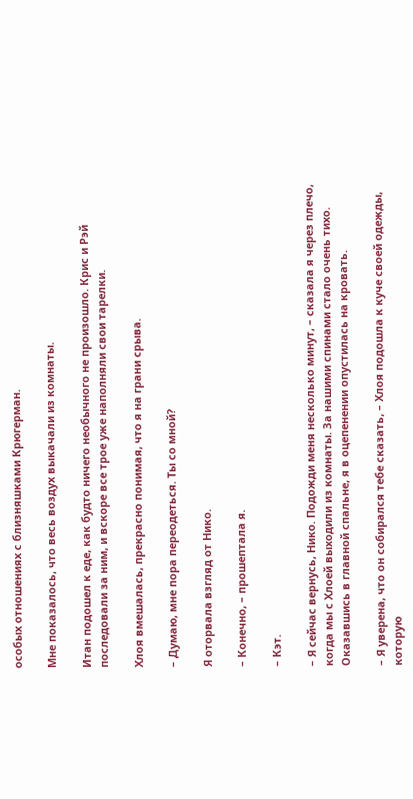особых отношениях с близняшками Крюгерман.

Мне показалось, что весь воздух выкачали из комнаты.

Итан подошел к еде, как будто ничего необычного не произошло. Крис и Рэй последовали за ним, и вскоре все трое уже наполняли свои тарелки.

Хлоя вмешалась, прекрасно понимая, что я на грани срыва.

– Думаю, мне пора переодеться. Ты со мной?

Я оторвала взгляд от Нико.

– Конечно, – прошептала я.

– Кэт.

– Я сейчас вернусь, Нико. Подожди меня несколько минут, – сказала я через плечо, когда мы с Хлоей выходили из комнаты. За нашими спинами стало очень тихо. Оказавшись в главной спальне, я в оцепенении опустилась на кровать.

– Я уверена, что он собирался тебе сказать, – Хлоя подошла к куче своей одежды, которую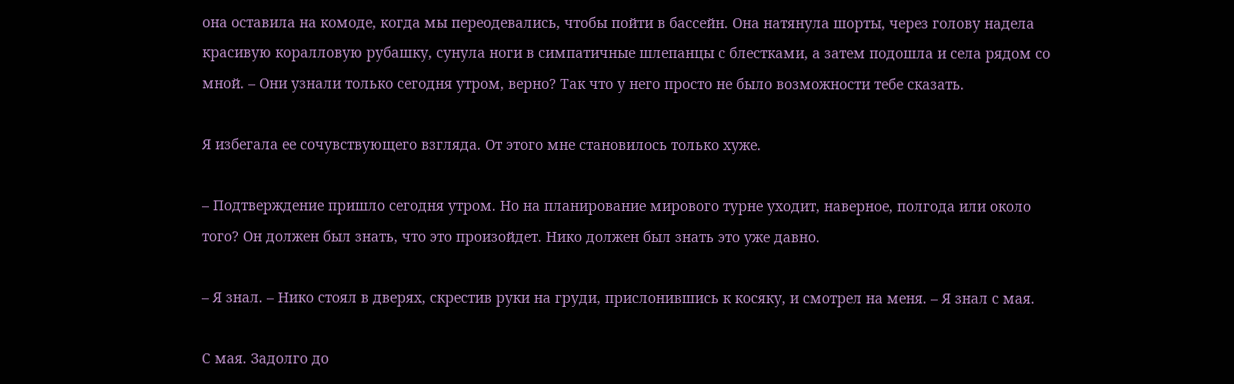она оставила на комоде, когда мы переодевались, чтобы пойти в бассейн. Она натянула шорты, через голову надела красивую коралловую рубашку, сунула ноги в симпатичные шлепанцы с блестками, а затем подошла и села рядом со мной. – Они узнали только сегодня утром, верно? Так что у него просто не было возможности тебе сказать.

Я избегала ее сочувствующего взгляда. От этого мне становилось только хуже.

– Подтверждение пришло сегодня утром. Но на планирование мирового турне уходит, наверное, полгода или около того? Он должен был знать, что это произойдет. Нико должен был знать это уже давно.

– Я знал. – Нико стоял в дверях, скрестив руки на груди, прислонившись к косяку, и смотрел на меня. – Я знал с мая.

С мая. Задолго до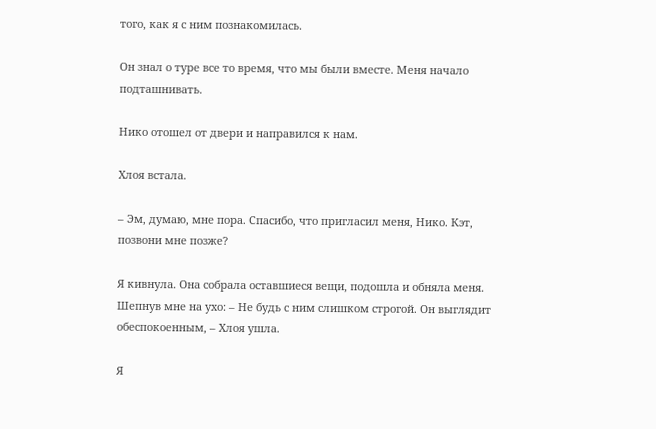того, как я с ним познакомилась.

Он знал о туре все то время, что мы были вместе. Меня начало подташнивать.

Нико отошел от двери и направился к нам.

Хлоя встала.

– Эм, думаю, мне пора. Спасибо, что пригласил меня, Нико. Кэт, позвони мне позже?

Я кивнула. Она собрала оставшиеся вещи, подошла и обняла меня. Шепнув мне на ухо: – Не будь с ним слишком строгой. Он выглядит обеспокоенным, – Хлоя ушла.

Я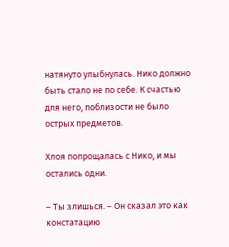натянуто улыбнулась. Нико должно быть стало не по себе. К счастью для него, поблизости не было острых предметов.

Хлоя попрощалась с Нико, и мы остались одни.

– Ты злишься. – Он сказал это как констатацию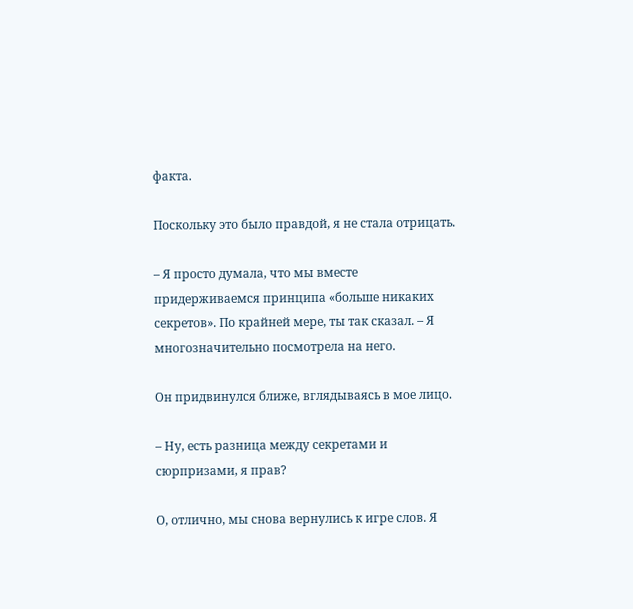факта.

Поскольку это было правдой, я не стала отрицать.

– Я просто думала, что мы вместе придерживаемся принципа «больше никаких секретов». По крайней мере, ты так сказал. – Я многозначительно посмотрела на него.

Он придвинулся ближе, вглядываясь в мое лицо.

– Ну, есть разница между секретами и сюрпризами, я прав?

О, отлично, мы снова вернулись к игре слов. Я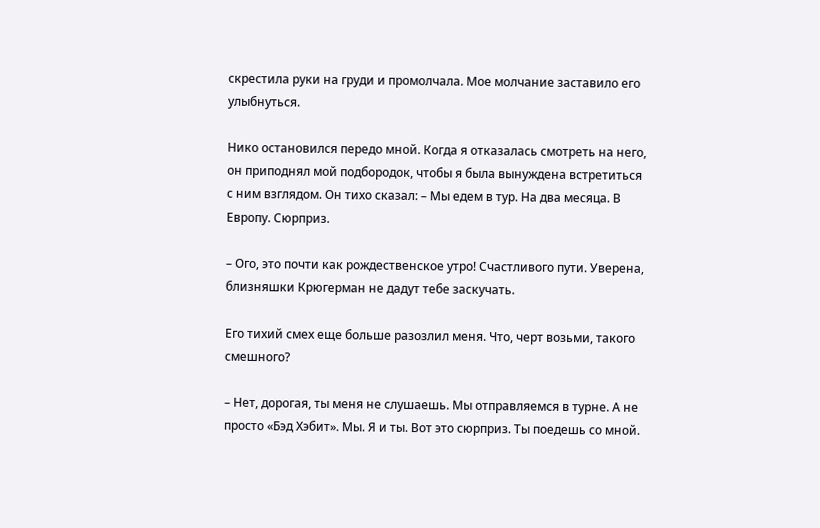скрестила руки на груди и промолчала. Мое молчание заставило его улыбнуться.

Нико остановился передо мной. Когда я отказалась смотреть на него, он приподнял мой подбородок, чтобы я была вынуждена встретиться с ним взглядом. Он тихо сказал: – Мы едем в тур. На два месяца. В Европу. Сюрприз.

– Ого, это почти как рождественское утро! Счастливого пути. Уверена, близняшки Крюгерман не дадут тебе заскучать.

Его тихий смех еще больше разозлил меня. Что, черт возьми, такого смешного?

– Нет, дорогая, ты меня не слушаешь. Мы отправляемся в турне. А не просто «Бэд Хэбит». Мы. Я и ты. Вот это сюрприз. Ты поедешь со мной.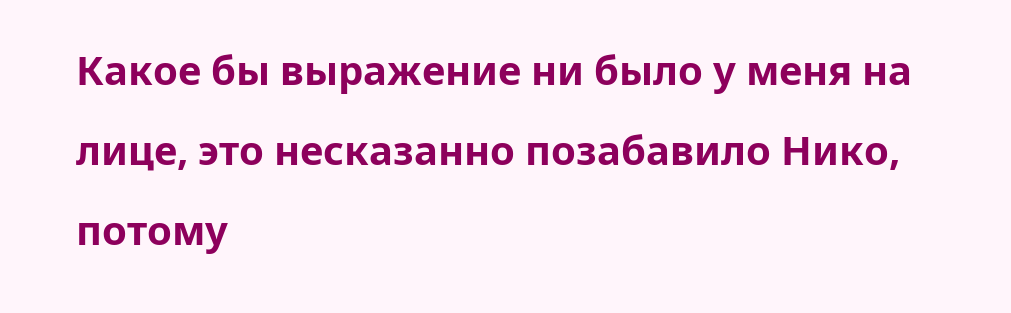Какое бы выражение ни было у меня на лице, это несказанно позабавило Нико, потому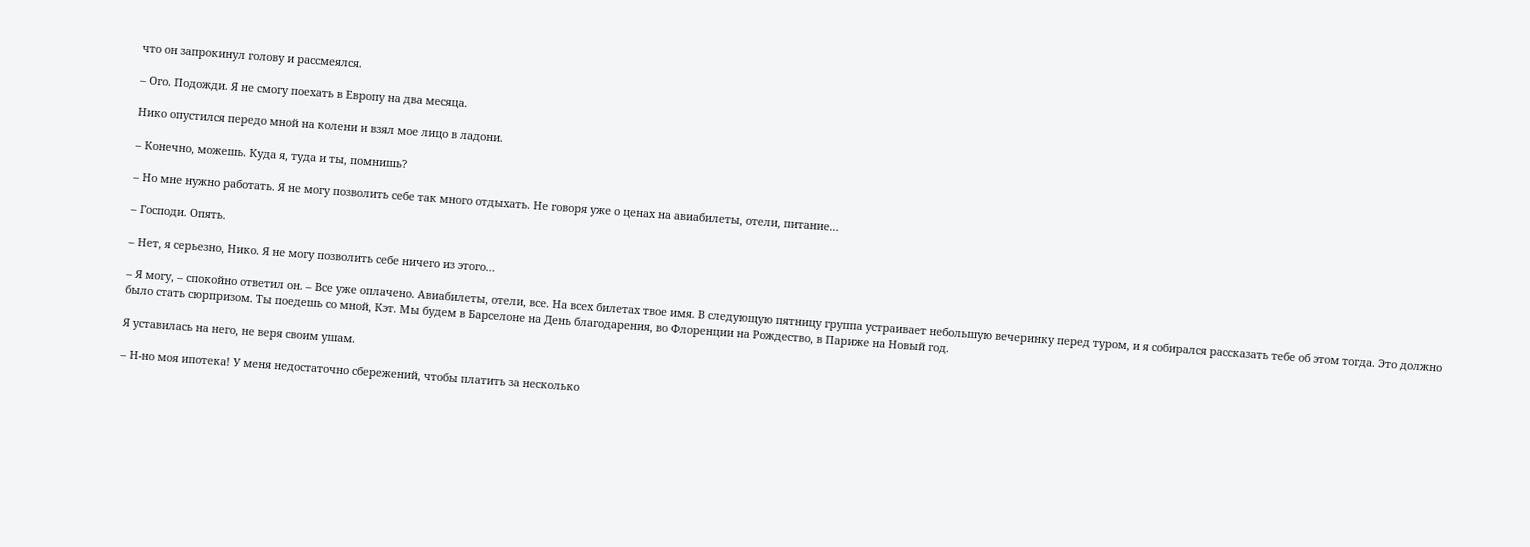что он запрокинул голову и рассмеялся.

– Ого. Подожди. Я не смогу поехать в Европу на два месяца.

Нико опустился передо мной на колени и взял мое лицо в ладони.

– Конечно, можешь. Куда я, туда и ты, помнишь?

– Но мне нужно работать. Я не могу позволить себе так много отдыхать. Не говоря уже о ценах на авиабилеты, отели, питание…

– Господи. Опять.

– Нет, я серьезно, Нико. Я не могу позволить себе ничего из этого…

– Я могу, – спокойно ответил он. – Все уже оплачено. Авиабилеты, отели, все. На всех билетах твое имя. В следующую пятницу группа устраивает небольшую вечеринку перед туром, и я собирался рассказать тебе об этом тогда. Это должно было стать сюрпризом. Ты поедешь со мной, Кэт. Мы будем в Барселоне на День благодарения, во Флоренции на Рождество, в Париже на Новый год.

Я уставилась на него, не веря своим ушам.

– Н-но моя ипотека! У меня недостаточно сбережений, чтобы платить за несколько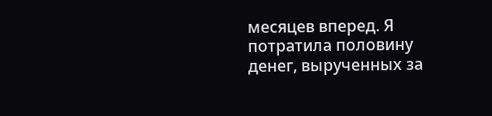месяцев вперед. Я потратила половину денег, вырученных за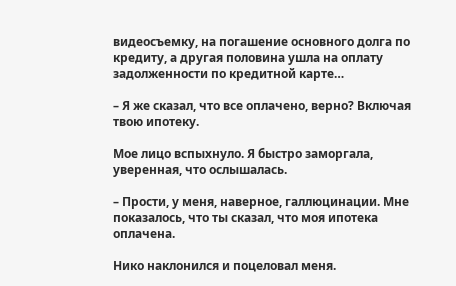видеосъемку, на погашение основного долга по кредиту, а другая половина ушла на оплату задолженности по кредитной карте…

– Я же сказал, что все оплачено, верно? Включая твою ипотеку.

Мое лицо вспыхнуло. Я быстро заморгала, уверенная, что ослышалась.

– Прости, у меня, наверное, галлюцинации. Мне показалось, что ты сказал, что моя ипотека оплачена.

Нико наклонился и поцеловал меня.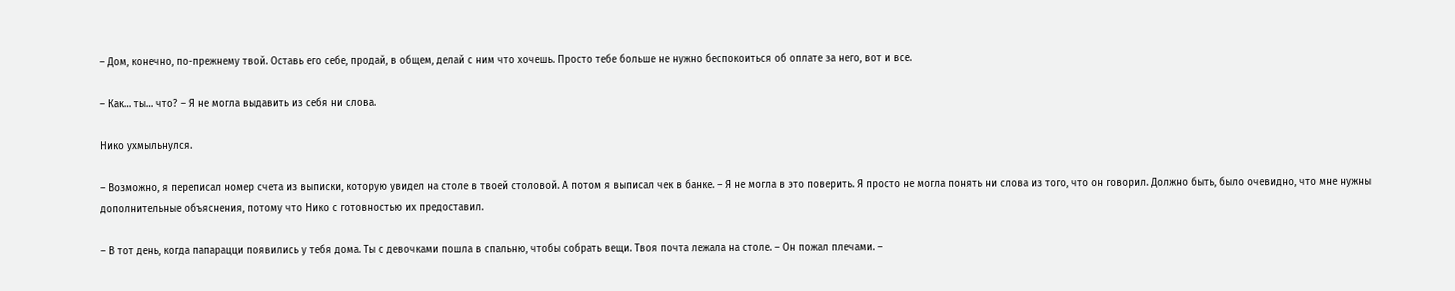– Дом, конечно, по-прежнему твой. Оставь его себе, продай, в общем, делай с ним что хочешь. Просто тебе больше не нужно беспокоиться об оплате за него, вот и все.

– Как… ты… что? – Я не могла выдавить из себя ни слова.

Нико ухмыльнулся.

– Возможно, я переписал номер счета из выписки, которую увидел на столе в твоей столовой. А потом я выписал чек в банке. – Я не могла в это поверить. Я просто не могла понять ни слова из того, что он говорил. Должно быть, было очевидно, что мне нужны дополнительные объяснения, потому что Нико с готовностью их предоставил.

– В тот день, когда папарацци появились у тебя дома. Ты с девочками пошла в спальню, чтобы собрать вещи. Твоя почта лежала на столе. – Он пожал плечами. –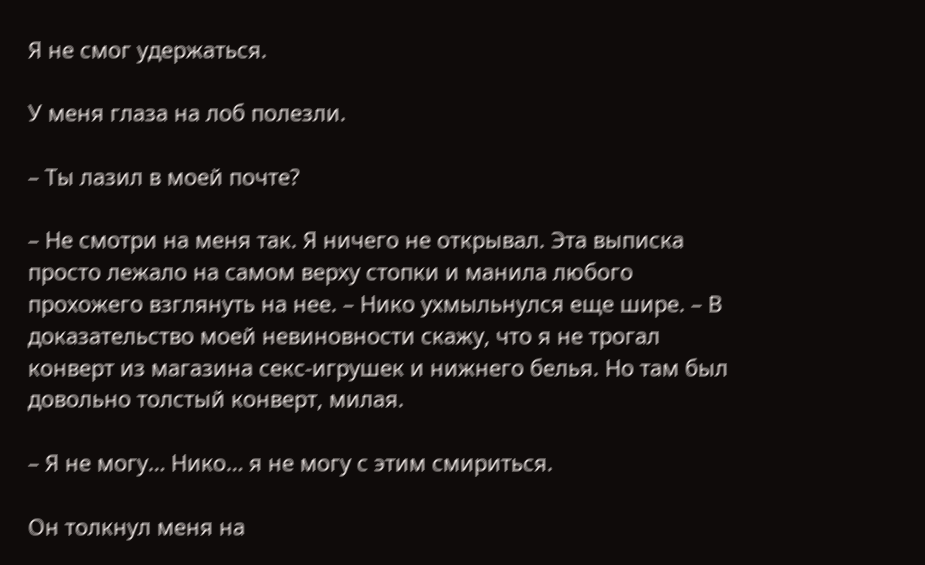Я не смог удержаться.

У меня глаза на лоб полезли.

– Ты лазил в моей почте?

– Не смотри на меня так. Я ничего не открывал. Эта выписка просто лежало на самом верху стопки и манила любого прохожего взглянуть на нее. – Нико ухмыльнулся еще шире. – В доказательство моей невиновности скажу, что я не трогал конверт из магазина секс-игрушек и нижнего белья. Но там был довольно толстый конверт, милая.

– Я не могу… Нико… я не могу с этим смириться.

Он толкнул меня на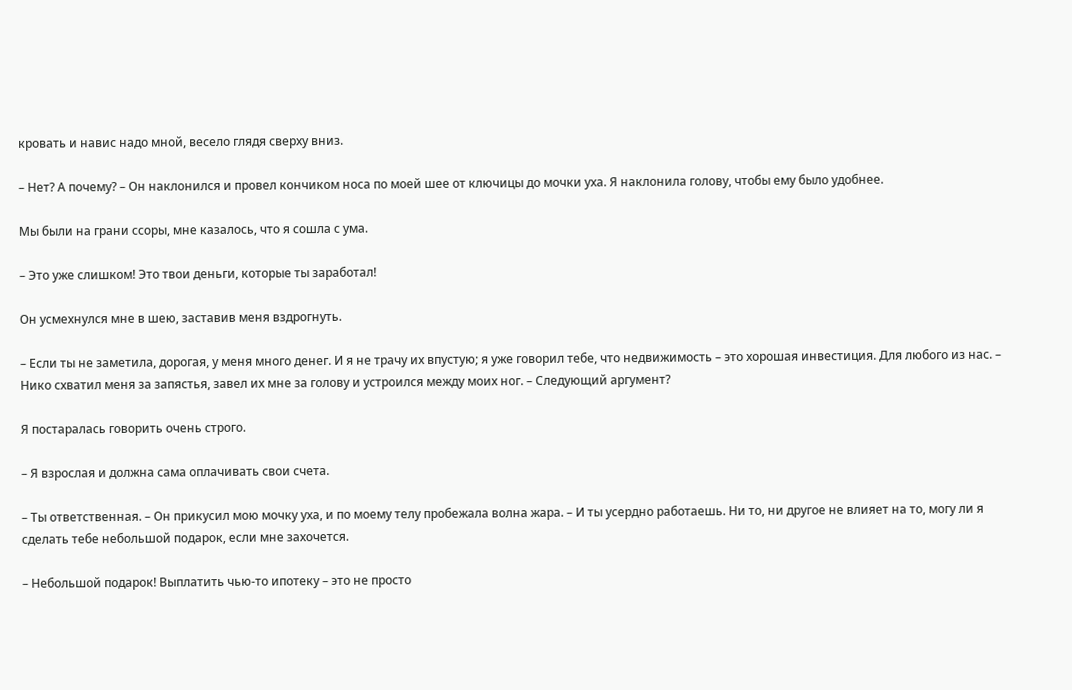кровать и навис надо мной, весело глядя сверху вниз.

– Нет? А почему? – Он наклонился и провел кончиком носа по моей шее от ключицы до мочки уха. Я наклонила голову, чтобы ему было удобнее.

Мы были на грани ссоры, мне казалось, что я сошла с ума.

– Это уже слишком! Это твои деньги, которые ты заработал!

Он усмехнулся мне в шею, заставив меня вздрогнуть.

– Если ты не заметила, дорогая, у меня много денег. И я не трачу их впустую; я уже говорил тебе, что недвижимость – это хорошая инвестиция. Для любого из нас. – Нико схватил меня за запястья, завел их мне за голову и устроился между моих ног. – Следующий аргумент?

Я постаралась говорить очень строго.

– Я взрослая и должна сама оплачивать свои счета.

– Ты ответственная. – Он прикусил мою мочку уха, и по моему телу пробежала волна жара. – И ты усердно работаешь. Ни то, ни другое не влияет на то, могу ли я сделать тебе небольшой подарок, если мне захочется.

– Небольшой подарок! Выплатить чью-то ипотеку – это не просто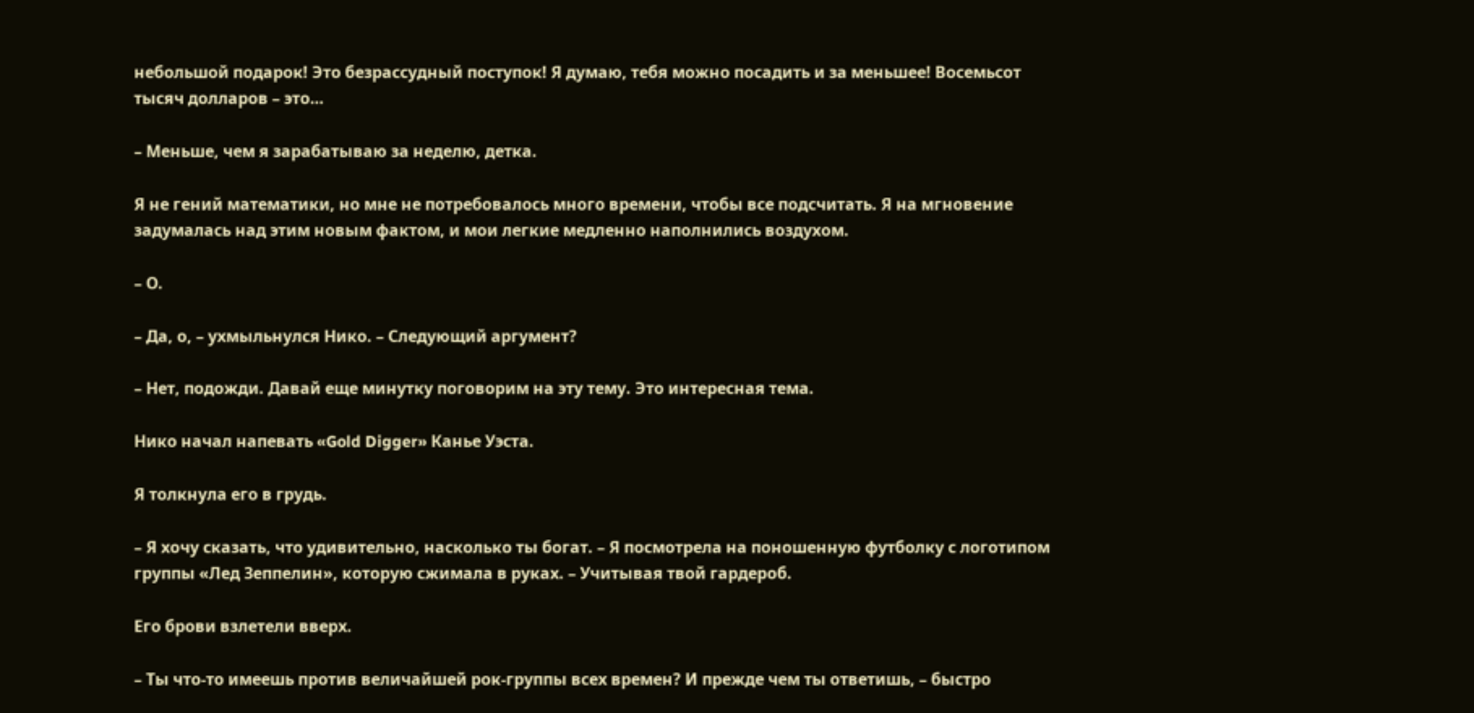небольшой подарок! Это безрассудный поступок! Я думаю, тебя можно посадить и за меньшее! Восемьсот тысяч долларов – это…

– Меньше, чем я зарабатываю за неделю, детка.

Я не гений математики, но мне не потребовалось много времени, чтобы все подсчитать. Я на мгновение задумалась над этим новым фактом, и мои легкие медленно наполнились воздухом.

– О.

– Да, о, – ухмыльнулся Нико. – Следующий аргумент?

– Нет, подожди. Давай еще минутку поговорим на эту тему. Это интересная тема.

Нико начал напевать «Gold Digger» Канье Уэста.

Я толкнула его в грудь.

– Я хочу сказать, что удивительно, насколько ты богат. – Я посмотрела на поношенную футболку с логотипом группы «Лед Зеппелин», которую сжимала в руках. – Учитывая твой гардероб.

Его брови взлетели вверх.

– Ты что-то имеешь против величайшей рок-группы всех времен? И прежде чем ты ответишь, – быстро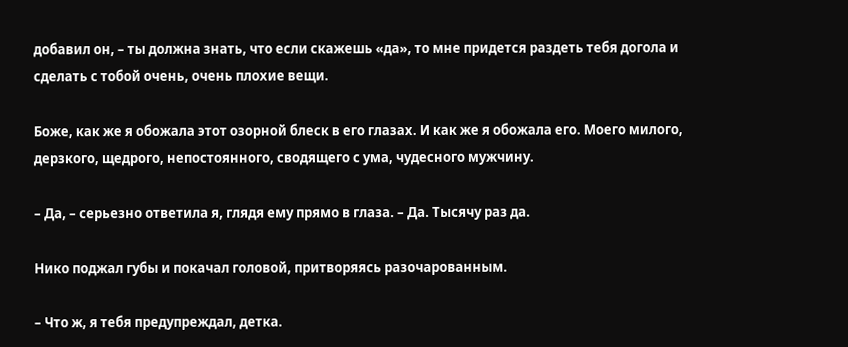добавил он, – ты должна знать, что если скажешь «да», то мне придется раздеть тебя догола и сделать с тобой очень, очень плохие вещи.

Боже, как же я обожала этот озорной блеск в его глазах. И как же я обожала его. Моего милого, дерзкого, щедрого, непостоянного, сводящего с ума, чудесного мужчину.

– Да, – серьезно ответила я, глядя ему прямо в глаза. – Да. Тысячу раз да.

Нико поджал губы и покачал головой, притворяясь разочарованным.

– Что ж, я тебя предупреждал, детка.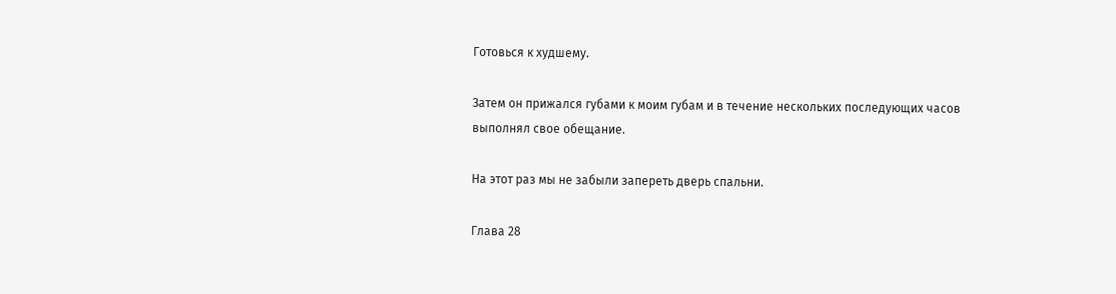Готовься к худшему.

Затем он прижался губами к моим губам и в течение нескольких последующих часов выполнял свое обещание.

На этот раз мы не забыли запереть дверь спальни.

Глава 28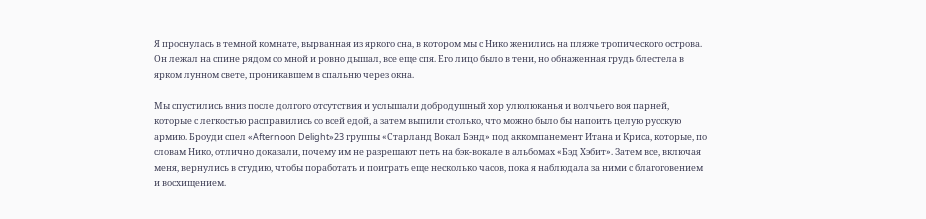Я проснулась в темной комнате, вырванная из яркого сна, в котором мы с Нико женились на пляже тропического острова. Он лежал на спине рядом со мной и ровно дышал, все еще спя. Его лицо было в тени, но обнаженная грудь блестела в ярком лунном свете, проникавшем в спальню через окна.

Мы спустились вниз после долгого отсутствия и услышали добродушный хор улюлюканья и волчьего воя парней, которые с легкостью расправились со всей едой, а затем выпили столько, что можно было бы напоить целую русскую армию. Броуди спел «Afternoon Delight»23 группы «Старланд Вокал Бэнд» под аккомпанемент Итана и Криса, которые, по словам Нико, отлично доказали, почему им не разрешают петь на бэк-вокале в альбомах «Бэд Хэбит». Затем все, включая меня, вернулись в студию, чтобы поработать и поиграть еще несколько часов, пока я наблюдала за ними с благоговением и восхищением.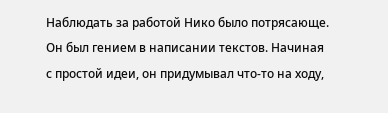Наблюдать за работой Нико было потрясающе. Он был гением в написании текстов. Начиная с простой идеи, он придумывал что-то на ходу,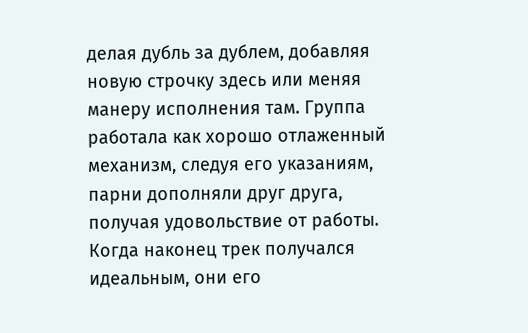делая дубль за дублем, добавляя новую строчку здесь или меняя манеру исполнения там. Группа работала как хорошо отлаженный механизм, следуя его указаниям, парни дополняли друг друга, получая удовольствие от работы. Когда наконец трек получался идеальным, они его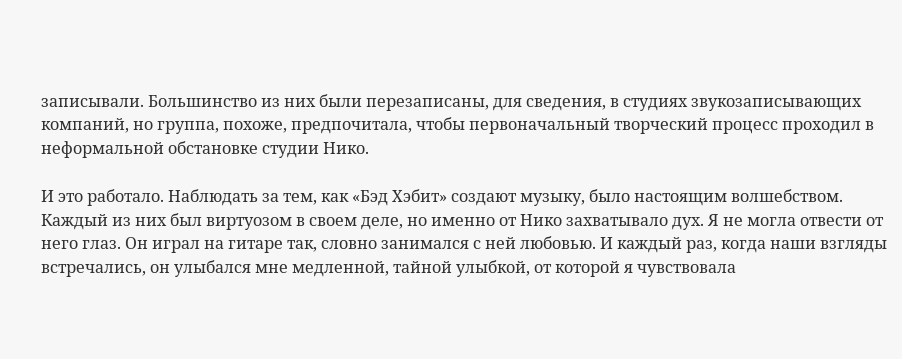записывали. Большинство из них были перезаписаны, для сведения, в студиях звукозаписывающих компаний, но группа, похоже, предпочитала, чтобы первоначальный творческий процесс проходил в неформальной обстановке студии Нико.

И это работало. Наблюдать за тем, как «Бэд Хэбит» создают музыку, было настоящим волшебством. Каждый из них был виртуозом в своем деле, но именно от Нико захватывало дух. Я не могла отвести от него глаз. Он играл на гитаре так, словно занимался с ней любовью. И каждый раз, когда наши взгляды встречались, он улыбался мне медленной, тайной улыбкой, от которой я чувствовала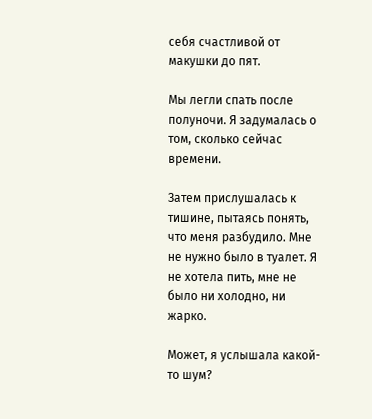себя счастливой от макушки до пят.

Мы легли спать после полуночи. Я задумалась о том, сколько сейчас времени.

Затем прислушалась к тишине, пытаясь понять, что меня разбудило. Мне не нужно было в туалет. Я не хотела пить, мне не было ни холодно, ни жарко.

Может, я услышала какой-то шум?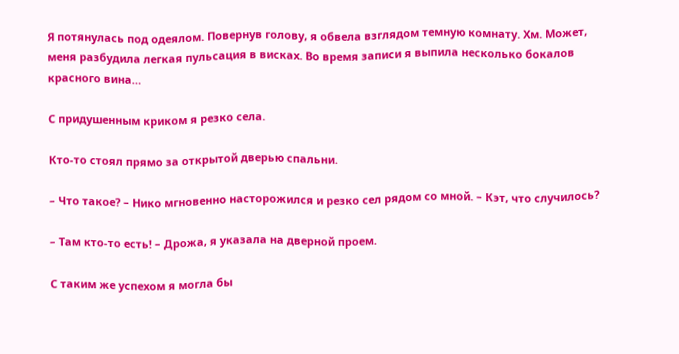Я потянулась под одеялом. Повернув голову, я обвела взглядом темную комнату. Хм. Может, меня разбудила легкая пульсация в висках. Во время записи я выпила несколько бокалов красного вина…

С придушенным криком я резко села.

Кто-то стоял прямо за открытой дверью спальни.

– Что такое? – Нико мгновенно насторожился и резко сел рядом со мной. – Кэт, что случилось?

– Там кто-то есть! – Дрожа, я указала на дверной проем.

С таким же успехом я могла бы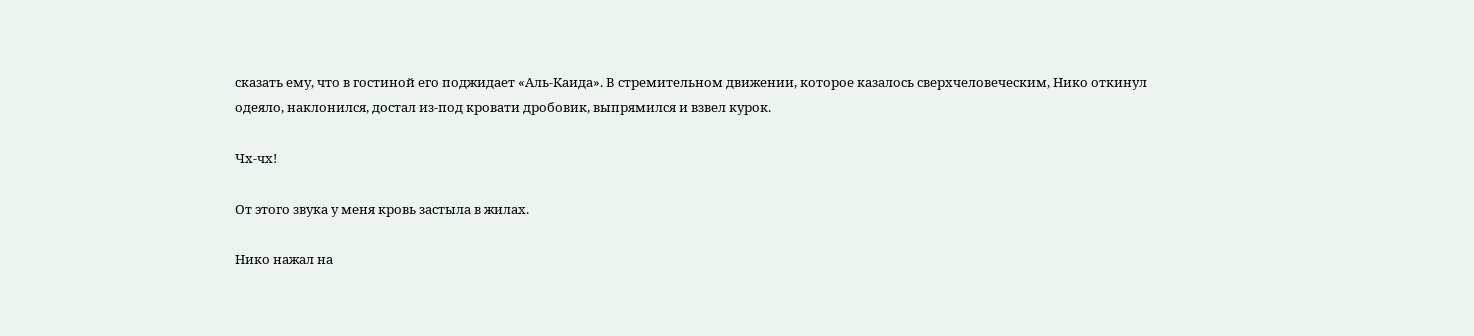сказать ему, что в гостиной его поджидает «Аль-Каида». В стремительном движении, которое казалось сверхчеловеческим, Нико откинул одеяло, наклонился, достал из-под кровати дробовик, выпрямился и взвел курок.

Чх-чх!

От этого звука у меня кровь застыла в жилах.

Нико нажал на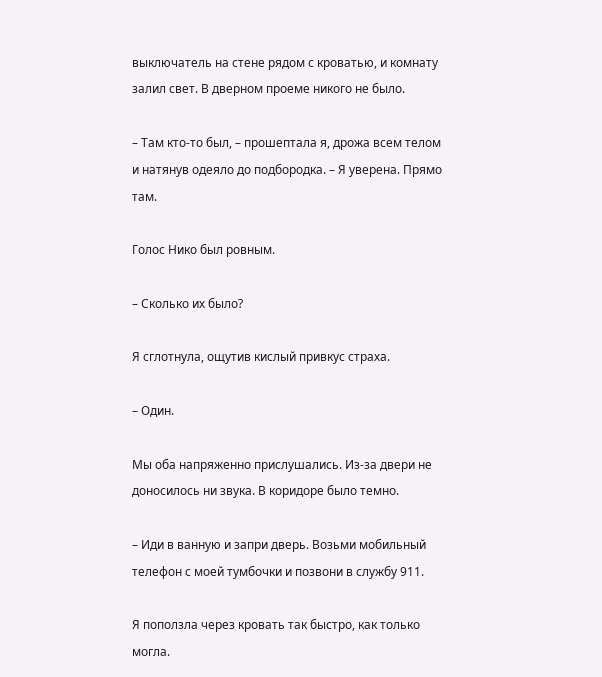выключатель на стене рядом с кроватью, и комнату залил свет. В дверном проеме никого не было.

– Там кто-то был, – прошептала я, дрожа всем телом и натянув одеяло до подбородка. – Я уверена. Прямо там.

Голос Нико был ровным.

– Сколько их было?

Я сглотнула, ощутив кислый привкус страха.

– Один.

Мы оба напряженно прислушались. Из-за двери не доносилось ни звука. В коридоре было темно.

– Иди в ванную и запри дверь. Возьми мобильный телефон с моей тумбочки и позвони в службу 911.

Я поползла через кровать так быстро, как только могла.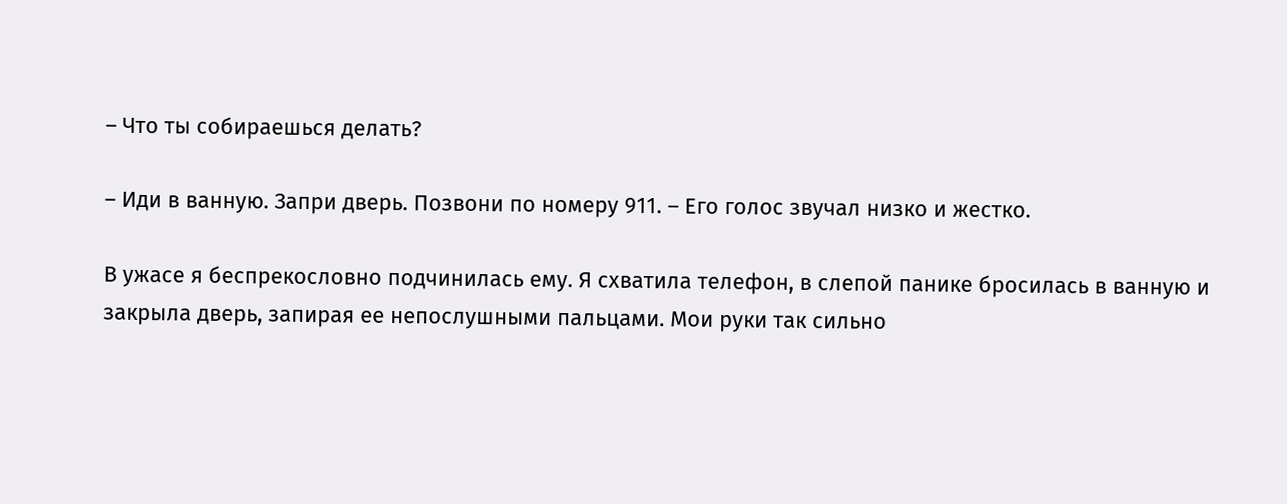– Что ты собираешься делать?

– Иди в ванную. Запри дверь. Позвони по номеру 911. – Его голос звучал низко и жестко.

В ужасе я беспрекословно подчинилась ему. Я схватила телефон, в слепой панике бросилась в ванную и закрыла дверь, запирая ее непослушными пальцами. Мои руки так сильно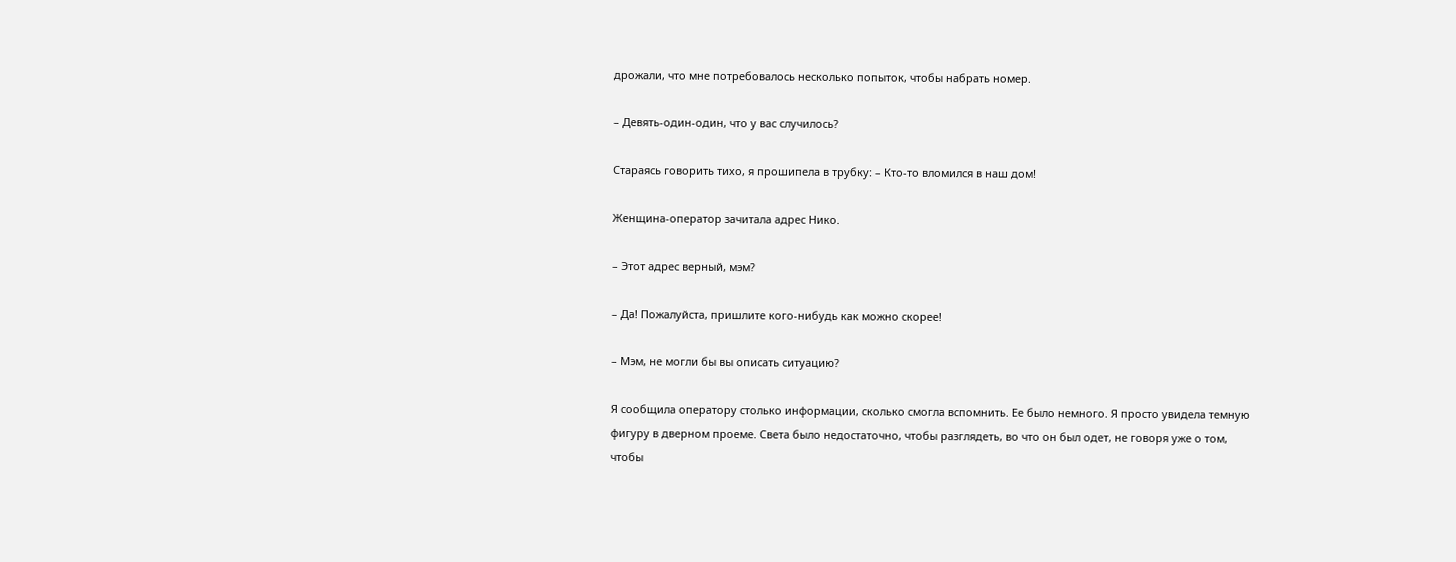дрожали, что мне потребовалось несколько попыток, чтобы набрать номер.

– Девять-один-один, что у вас случилось?

Стараясь говорить тихо, я прошипела в трубку: – Кто-то вломился в наш дом!

Женщина-оператор зачитала адрес Нико.

– Этот адрес верный, мэм?

– Да! Пожалуйста, пришлите кого-нибудь как можно скорее!

– Мэм, не могли бы вы описать ситуацию?

Я сообщила оператору столько информации, сколько смогла вспомнить. Ее было немного. Я просто увидела темную фигуру в дверном проеме. Света было недостаточно, чтобы разглядеть, во что он был одет, не говоря уже о том, чтобы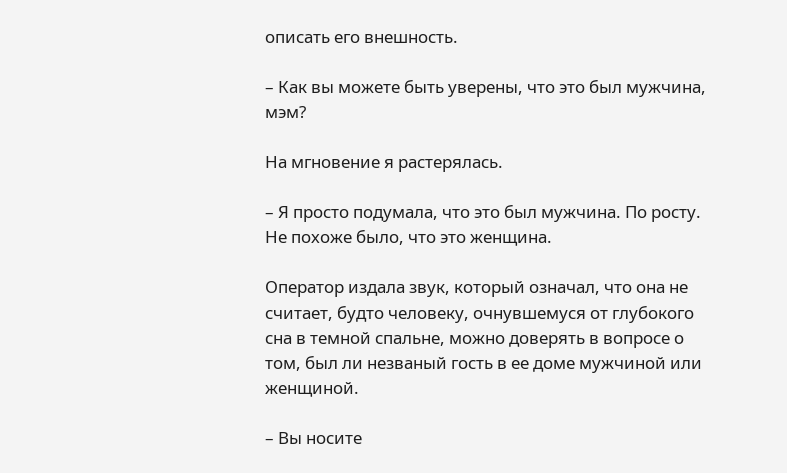описать его внешность.

– Как вы можете быть уверены, что это был мужчина, мэм?

На мгновение я растерялась.

– Я просто подумала, что это был мужчина. По росту. Не похоже было, что это женщина.

Оператор издала звук, который означал, что она не считает, будто человеку, очнувшемуся от глубокого сна в темной спальне, можно доверять в вопросе о том, был ли незваный гость в ее доме мужчиной или женщиной.

– Вы носите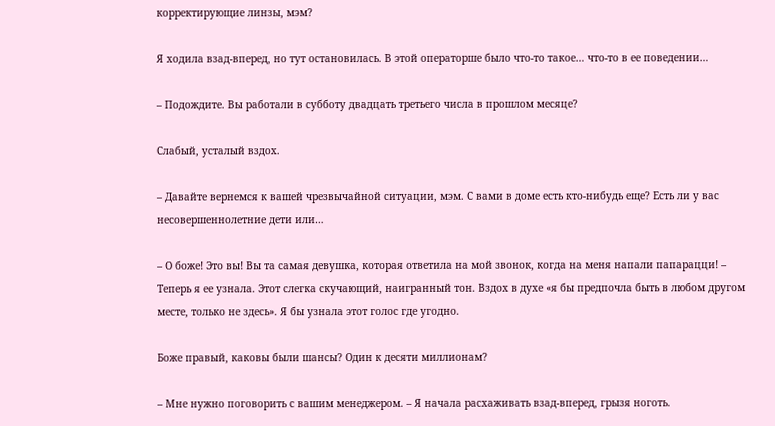корректирующие линзы, мэм?

Я ходила взад-вперед, но тут остановилась. В этой операторше было что-то такое… что-то в ее поведении…

– Подождите. Вы работали в субботу двадцать третьего числа в прошлом месяце?

Слабый, усталый вздох.

– Давайте вернемся к вашей чрезвычайной ситуации, мэм. С вами в доме есть кто-нибудь еще? Есть ли у вас несовершеннолетние дети или…

– О боже! Это вы! Вы та самая девушка, которая ответила на мой звонок, когда на меня напали папарацци! – Теперь я ее узнала. Этот слегка скучающий, наигранный тон. Вздох в духе «я бы предпочла быть в любом другом месте, только не здесь». Я бы узнала этот голос где угодно.

Боже правый, каковы были шансы? Один к десяти миллионам?

– Мне нужно поговорить с вашим менеджером. – Я начала расхаживать взад-вперед, грызя ноготь.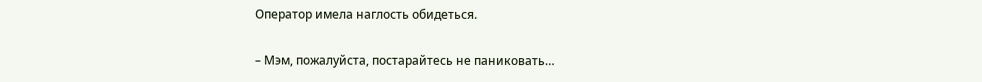Оператор имела наглость обидеться.

– Мэм, пожалуйста, постарайтесь не паниковать…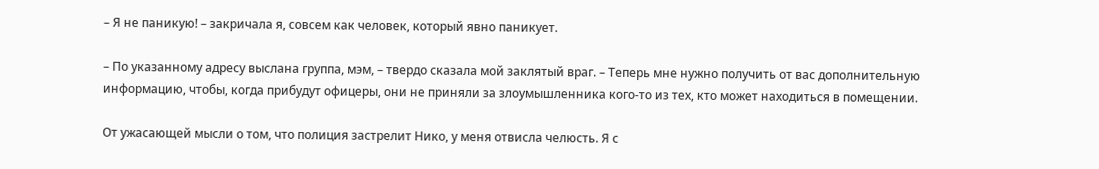– Я не паникую! – закричала я, совсем как человек, который явно паникует.

– По указанному адресу выслана группа, мэм, – твердо сказала мой заклятый враг. – Теперь мне нужно получить от вас дополнительную информацию, чтобы, когда прибудут офицеры, они не приняли за злоумышленника кого-то из тех, кто может находиться в помещении.

От ужасающей мысли о том, что полиция застрелит Нико, у меня отвисла челюсть. Я с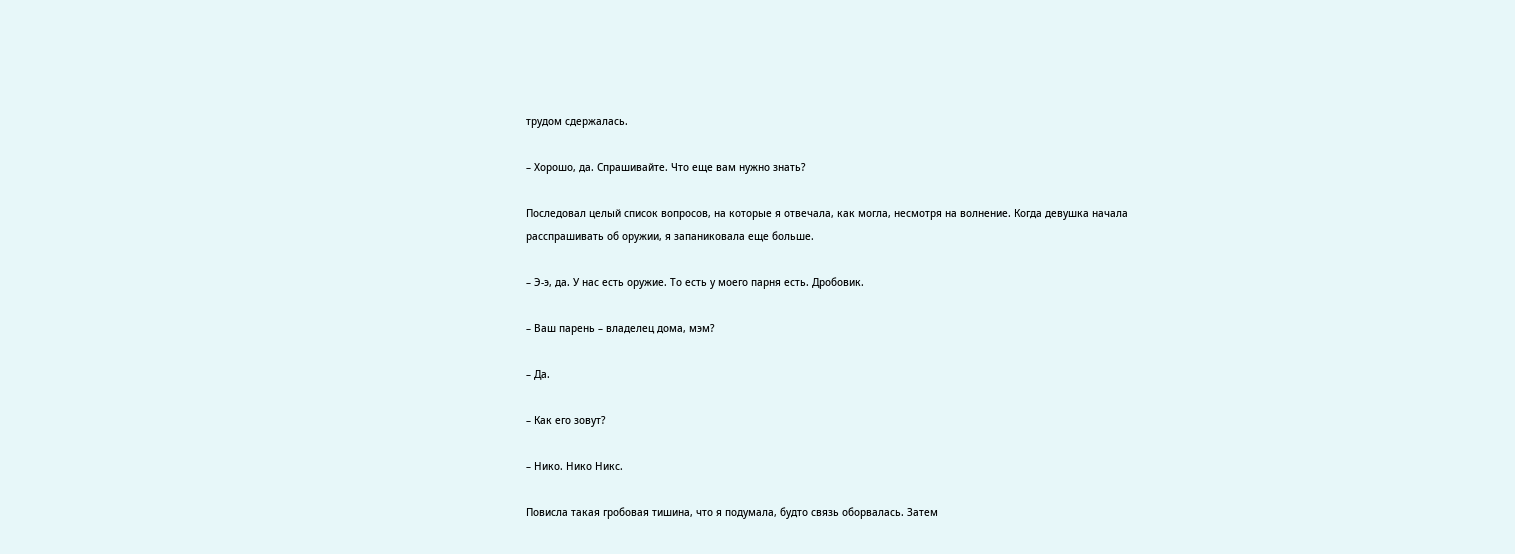трудом сдержалась.

– Хорошо, да. Спрашивайте. Что еще вам нужно знать?

Последовал целый список вопросов, на которые я отвечала, как могла, несмотря на волнение. Когда девушка начала расспрашивать об оружии, я запаниковала еще больше.

– Э-э, да. У нас есть оружие. То есть у моего парня есть. Дробовик.

– Ваш парень – владелец дома, мэм?

– Да.

– Как его зовут?

– Нико. Нико Никс.

Повисла такая гробовая тишина, что я подумала, будто связь оборвалась. Затем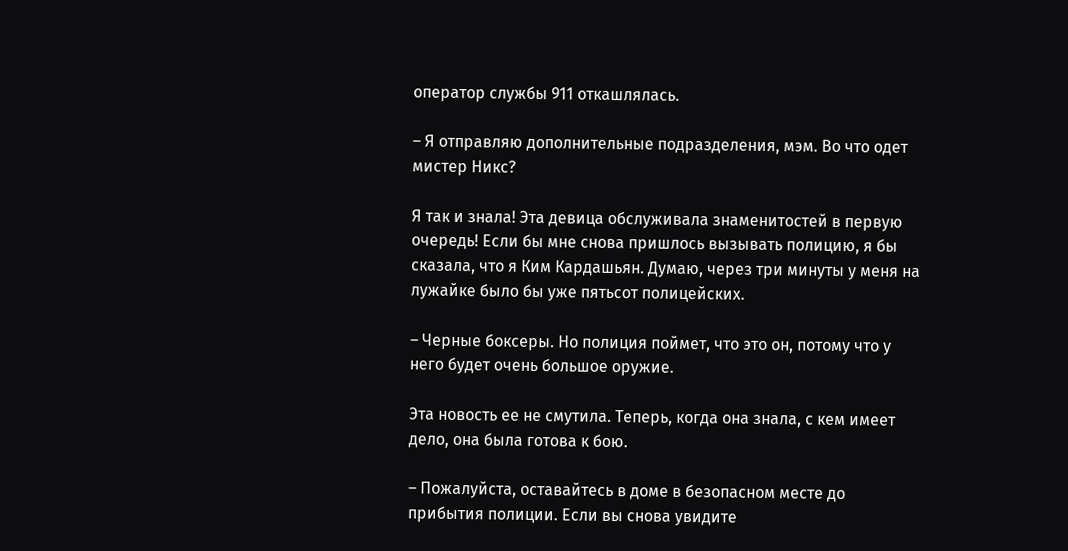оператор службы 911 откашлялась.

– Я отправляю дополнительные подразделения, мэм. Во что одет мистер Никс?

Я так и знала! Эта девица обслуживала знаменитостей в первую очередь! Если бы мне снова пришлось вызывать полицию, я бы сказала, что я Ким Кардашьян. Думаю, через три минуты у меня на лужайке было бы уже пятьсот полицейских.

– Черные боксеры. Но полиция поймет, что это он, потому что у него будет очень большое оружие.

Эта новость ее не смутила. Теперь, когда она знала, с кем имеет дело, она была готова к бою.

– Пожалуйста, оставайтесь в доме в безопасном месте до прибытия полиции. Если вы снова увидите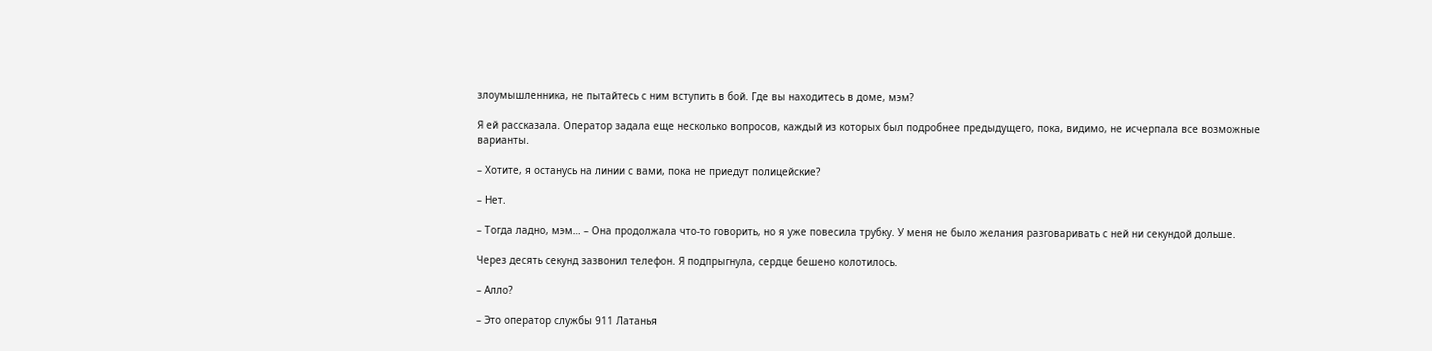злоумышленника, не пытайтесь с ним вступить в бой. Где вы находитесь в доме, мэм?

Я ей рассказала. Оператор задала еще несколько вопросов, каждый из которых был подробнее предыдущего, пока, видимо, не исчерпала все возможные варианты.

– Хотите, я останусь на линии с вами, пока не приедут полицейские?

– Нет.

– Тогда ладно, мэм… – Она продолжала что-то говорить, но я уже повесила трубку. У меня не было желания разговаривать с ней ни секундой дольше.

Через десять секунд зазвонил телефон. Я подпрыгнула, сердце бешено колотилось.

– Алло?

– Это оператор службы 911 Латанья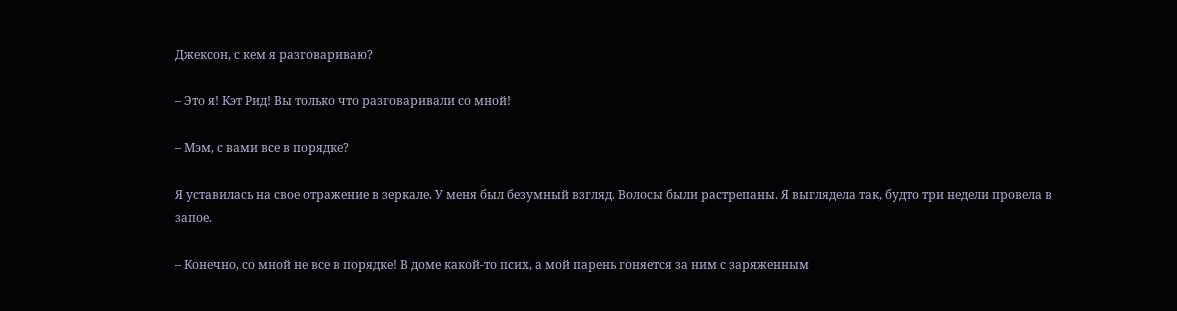Джексон, с кем я разговариваю?

– Это я! Кэт Рид! Вы только что разговаривали со мной!

– Мэм, с вами все в порядке?

Я уставилась на свое отражение в зеркале. У меня был безумный взгляд. Волосы были растрепаны. Я выглядела так, будто три недели провела в запое.

– Конечно, со мной не все в порядке! В доме какой-то псих, а мой парень гоняется за ним с заряженным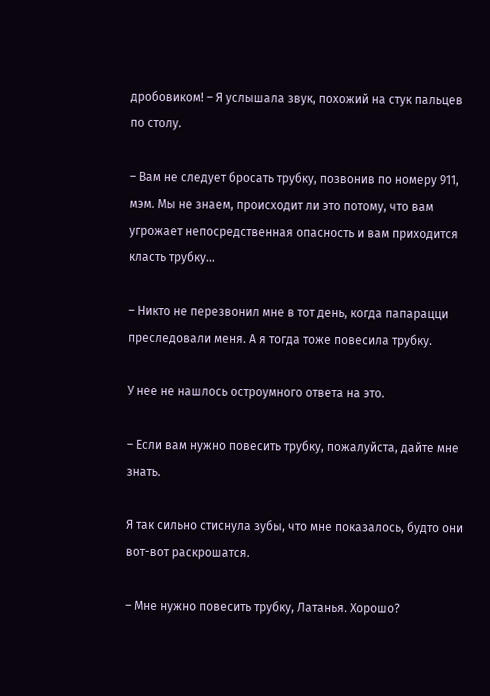дробовиком! – Я услышала звук, похожий на стук пальцев по столу.

– Вам не следует бросать трубку, позвонив по номеру 911, мэм. Мы не знаем, происходит ли это потому, что вам угрожает непосредственная опасность и вам приходится класть трубку…

– Никто не перезвонил мне в тот день, когда папарацци преследовали меня. А я тогда тоже повесила трубку.

У нее не нашлось остроумного ответа на это.

– Если вам нужно повесить трубку, пожалуйста, дайте мне знать.

Я так сильно стиснула зубы, что мне показалось, будто они вот-вот раскрошатся.

– Мне нужно повесить трубку, Латанья. Хорошо?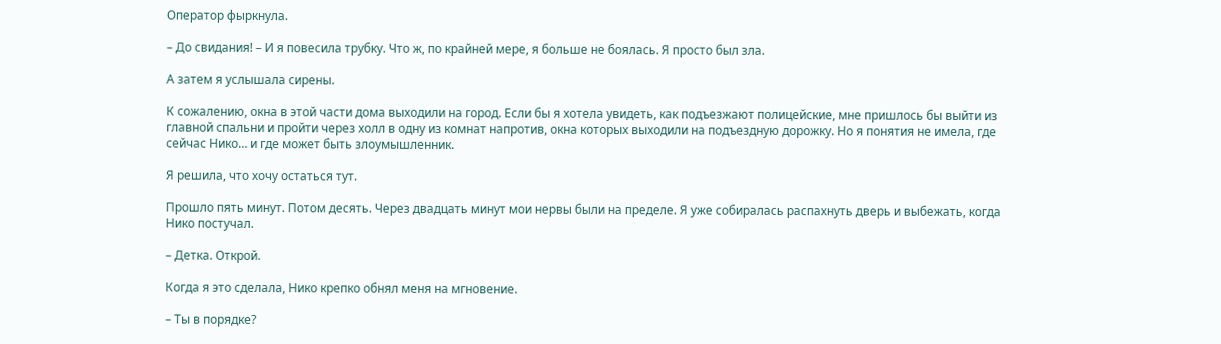Оператор фыркнула.

– До свидания! – И я повесила трубку. Что ж, по крайней мере, я больше не боялась. Я просто был зла.

А затем я услышала сирены.

К сожалению, окна в этой части дома выходили на город. Если бы я хотела увидеть, как подъезжают полицейские, мне пришлось бы выйти из главной спальни и пройти через холл в одну из комнат напротив, окна которых выходили на подъездную дорожку. Но я понятия не имела, где сейчас Нико… и где может быть злоумышленник.

Я решила, что хочу остаться тут.

Прошло пять минут. Потом десять. Через двадцать минут мои нервы были на пределе. Я уже собиралась распахнуть дверь и выбежать, когда Нико постучал.

– Детка. Открой.

Когда я это сделала, Нико крепко обнял меня на мгновение.

– Ты в порядке?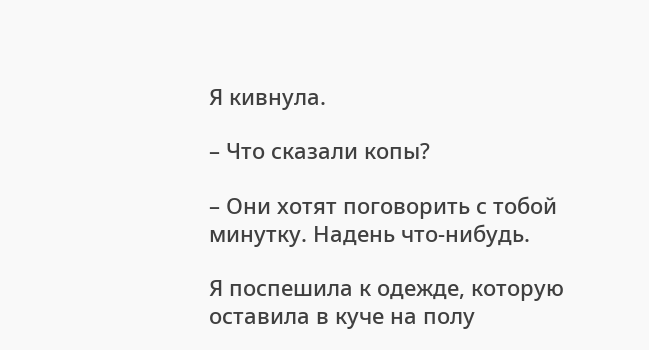Я кивнула.

– Что сказали копы?

– Они хотят поговорить с тобой минутку. Надень что-нибудь.

Я поспешила к одежде, которую оставила в куче на полу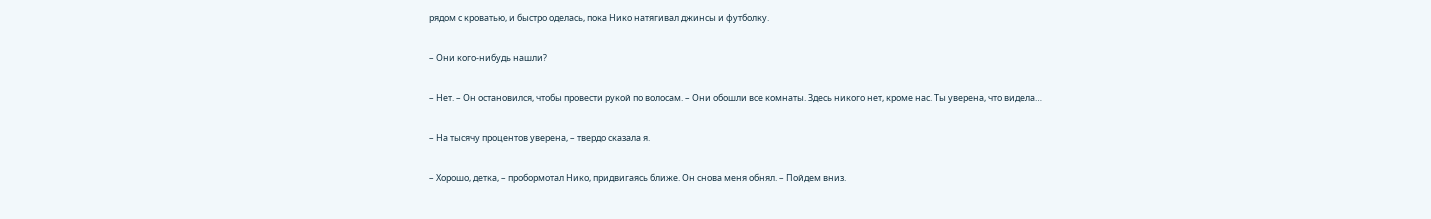рядом с кроватью, и быстро оделась, пока Нико натягивал джинсы и футболку.

– Они кого-нибудь нашли?

– Нет. – Он остановился, чтобы провести рукой по волосам. – Они обошли все комнаты. Здесь никого нет, кроме нас. Ты уверена, что видела…

– На тысячу процентов уверена, – твердо сказала я.

– Хорошо, детка, – пробормотал Нико, придвигаясь ближе. Он снова меня обнял. – Пойдем вниз.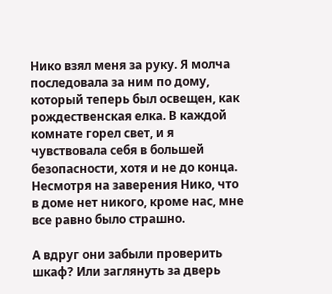Нико взял меня за руку. Я молча последовала за ним по дому, который теперь был освещен, как рождественская елка. В каждой комнате горел свет, и я чувствовала себя в большей безопасности, хотя и не до конца. Несмотря на заверения Нико, что в доме нет никого, кроме нас, мне все равно было страшно.

А вдруг они забыли проверить шкаф? Или заглянуть за дверь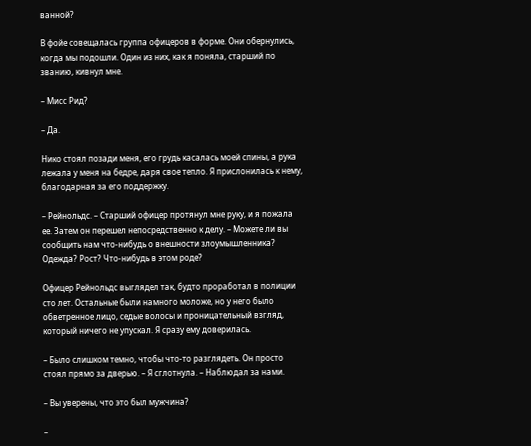ванной?

В фойе совещалась группа офицеров в форме. Они обернулись, когда мы подошли. Один из них, как я поняла, старший по званию, кивнул мне.

– Мисс Рид?

– Да.

Нико стоял позади меня, его грудь касалась моей спины, а рука лежала у меня на бедре, даря свое тепло. Я прислонилась к нему, благодарная за его поддержку.

– Рейнольдс. – Старший офицер протянул мне руку, и я пожала ее. Затем он перешел непосредственно к делу. – Можете ли вы сообщить нам что-нибудь о внешности злоумышленника? Одежда? Рост? Что-нибудь в этом роде?

Офицер Рейнольдс выглядел так, будто проработал в полиции сто лет. Остальные были намного моложе, но у него было обветренное лицо, седые волосы и проницательный взгляд, который ничего не упускал. Я сразу ему доверилась.

– Было слишком темно, чтобы что-то разглядеть. Он просто стоял прямо за дверью. – Я сглотнула. – Наблюдал за нами.

– Вы уверены, что это был мужчина?

–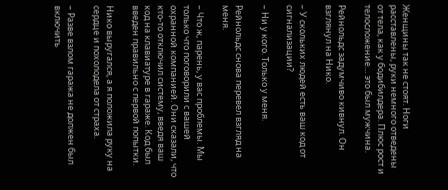Женщины так не стоят. Ноги расставлены, руки немного отведены от тела, как у бодибилдера. Плюс рост и телосложение… это был мужчина.

Рейнольдс задумчиво кивнул. Он взглянул на Нико.

– У скольких людей есть ваш код от сигнализации?

– Ни у кого. Только у меня.

Рейнольдс снова перевел взгляд на меня.

– Что ж, парень, у вас проблемы. Мы только что поговорили с вашей охранной компанией. Они сказали, что кто-то отключил систему, введя ваш код на клавиатуре в гараже. Код был введен правильно с первой попытки.

Нико выругался, а я положила руку на сердце и похолодела от страха.

– Разве взлом гаража не должен был включить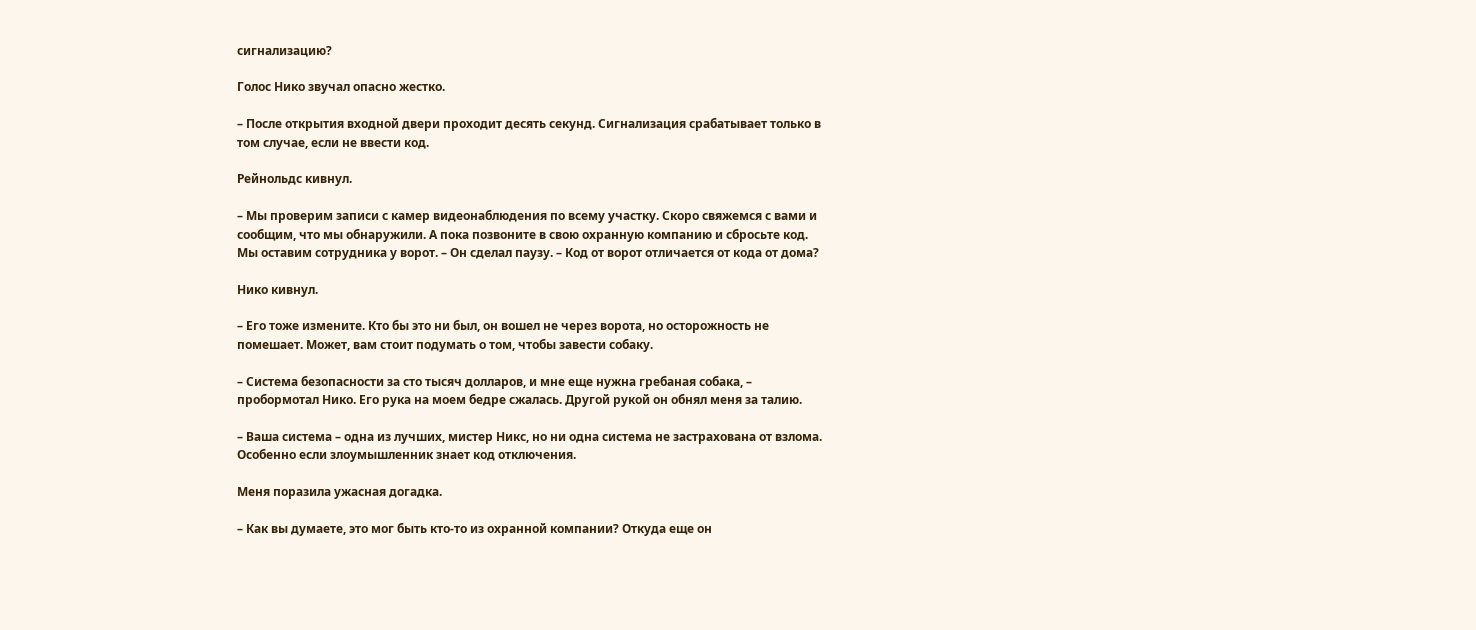сигнализацию?

Голос Нико звучал опасно жестко.

– После открытия входной двери проходит десять секунд. Сигнализация срабатывает только в том случае, если не ввести код.

Рейнольдс кивнул.

– Мы проверим записи с камер видеонаблюдения по всему участку. Скоро свяжемся с вами и сообщим, что мы обнаружили. А пока позвоните в свою охранную компанию и сбросьте код. Мы оставим сотрудника у ворот. – Он сделал паузу. – Код от ворот отличается от кода от дома?

Нико кивнул.

– Его тоже измените. Кто бы это ни был, он вошел не через ворота, но осторожность не помешает. Может, вам стоит подумать о том, чтобы завести собаку.

– Система безопасности за сто тысяч долларов, и мне еще нужна гребаная собака, – пробормотал Нико. Его рука на моем бедре сжалась. Другой рукой он обнял меня за талию.

– Ваша система – одна из лучших, мистер Никс, но ни одна система не застрахована от взлома. Особенно если злоумышленник знает код отключения.

Меня поразила ужасная догадка.

– Как вы думаете, это мог быть кто-то из охранной компании? Откуда еще он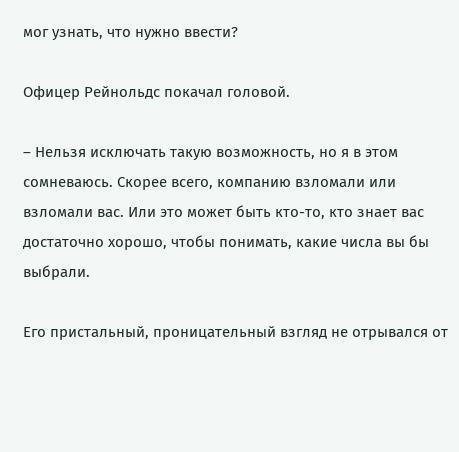мог узнать, что нужно ввести?

Офицер Рейнольдс покачал головой.

– Нельзя исключать такую возможность, но я в этом сомневаюсь. Скорее всего, компанию взломали или взломали вас. Или это может быть кто-то, кто знает вас достаточно хорошо, чтобы понимать, какие числа вы бы выбрали.

Его пристальный, проницательный взгляд не отрывался от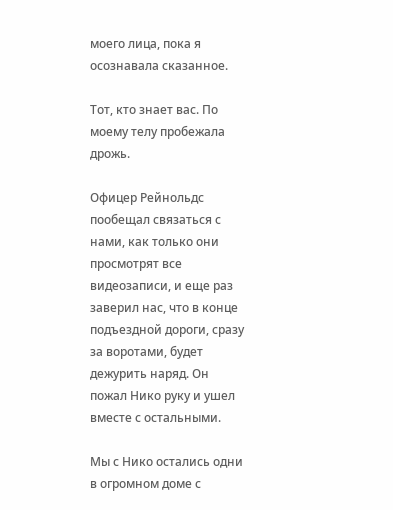моего лица, пока я осознавала сказанное.

Тот, кто знает вас. По моему телу пробежала дрожь.

Офицер Рейнольдс пообещал связаться с нами, как только они просмотрят все видеозаписи, и еще раз заверил нас, что в конце подъездной дороги, сразу за воротами, будет дежурить наряд. Он пожал Нико руку и ушел вместе с остальными.

Мы с Нико остались одни в огромном доме с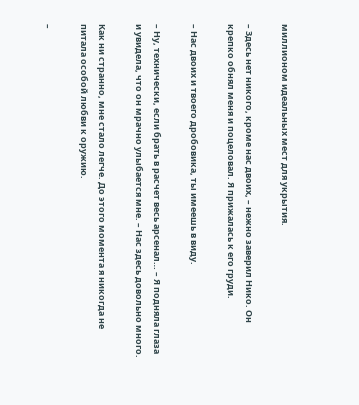миллионом идеальных мест для укрытия.

– Здесь нет никого, кроме нас двоих, – нежно заверил Нико. Он крепко обнял меня и поцеловал. Я прижалась к его груди.

– Нас двоих и твоего дробовика, ты имеешь в виду.

– Ну, технически, если брать в расчет весь арсенал… – Я подняла глаза и увидела, что он мрачно улыбается мне. – Нас здесь довольно много.

Как ни странно, мне стало легче. До этого момента я никогда не питала особой любви к оружию.

–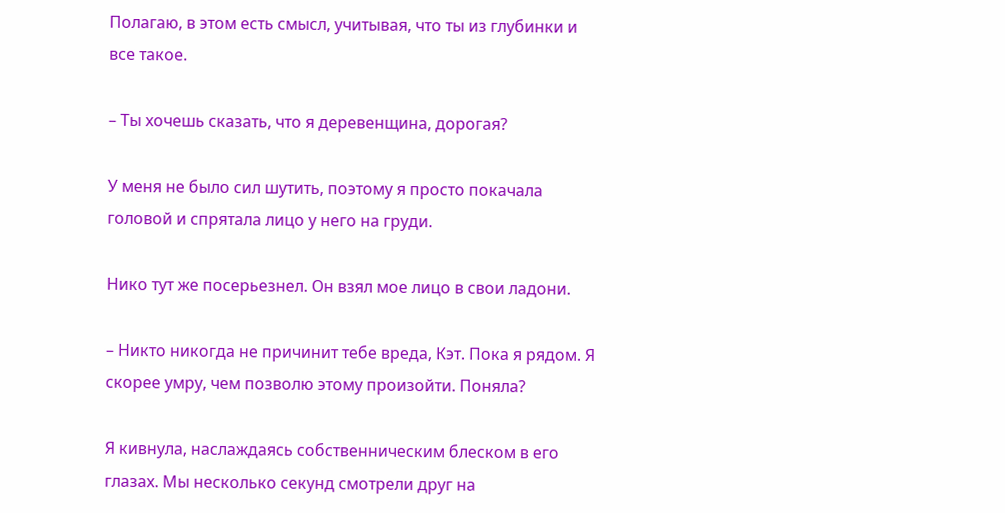Полагаю, в этом есть смысл, учитывая, что ты из глубинки и все такое.

– Ты хочешь сказать, что я деревенщина, дорогая?

У меня не было сил шутить, поэтому я просто покачала головой и спрятала лицо у него на груди.

Нико тут же посерьезнел. Он взял мое лицо в свои ладони.

– Никто никогда не причинит тебе вреда, Кэт. Пока я рядом. Я скорее умру, чем позволю этому произойти. Поняла?

Я кивнула, наслаждаясь собственническим блеском в его глазах. Мы несколько секунд смотрели друг на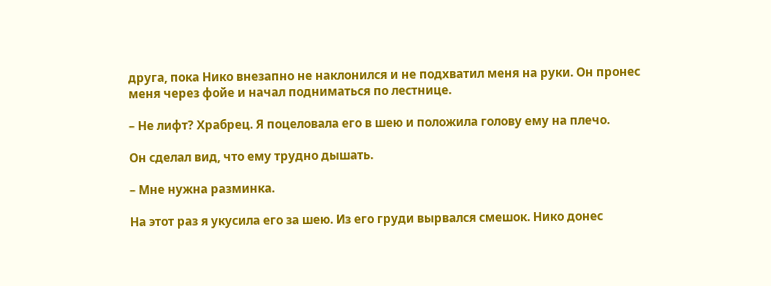друга, пока Нико внезапно не наклонился и не подхватил меня на руки. Он пронес меня через фойе и начал подниматься по лестнице.

– Не лифт? Храбрец. Я поцеловала его в шею и положила голову ему на плечо.

Он сделал вид, что ему трудно дышать.

– Мне нужна разминка.

На этот раз я укусила его за шею. Из его груди вырвался смешок. Нико донес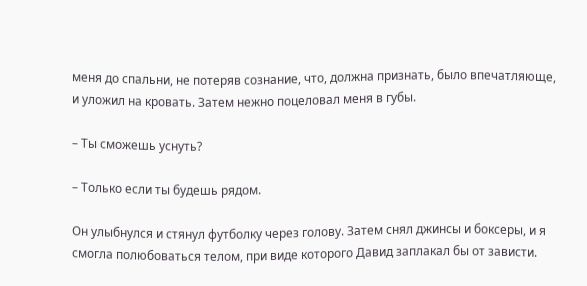меня до спальни, не потеряв сознание, что, должна признать, было впечатляюще, и уложил на кровать. Затем нежно поцеловал меня в губы.

– Ты сможешь уснуть?

– Только если ты будешь рядом.

Он улыбнулся и стянул футболку через голову. Затем снял джинсы и боксеры, и я смогла полюбоваться телом, при виде которого Давид заплакал бы от зависти.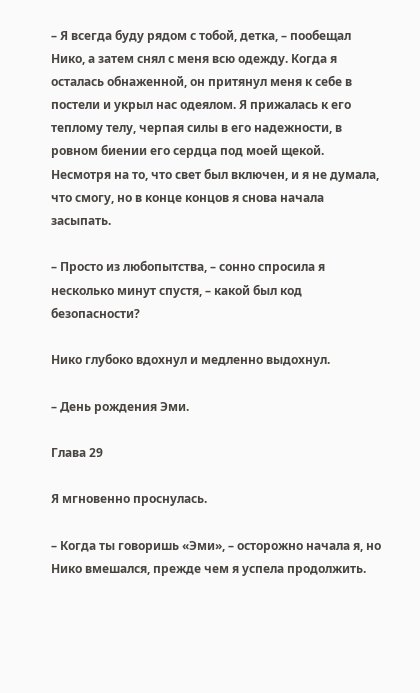– Я всегда буду рядом с тобой, детка, – пообещал Нико, а затем снял с меня всю одежду. Когда я осталась обнаженной, он притянул меня к себе в постели и укрыл нас одеялом. Я прижалась к его теплому телу, черпая силы в его надежности, в ровном биении его сердца под моей щекой. Несмотря на то, что свет был включен, и я не думала, что смогу, но в конце концов я снова начала засыпать.

– Просто из любопытства, – сонно спросила я несколько минут спустя, – какой был код безопасности?

Нико глубоко вдохнул и медленно выдохнул.

– День рождения Эми.

Глава 29

Я мгновенно проснулась.

– Когда ты говоришь «Эми», – осторожно начала я, но Нико вмешался, прежде чем я успела продолжить.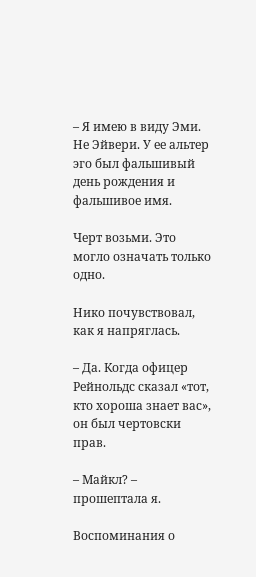– Я имею в виду Эми. Не Эйвери. У ее альтер эго был фальшивый день рождения и фальшивое имя.

Черт возьми. Это могло означать только одно.

Нико почувствовал, как я напряглась.

– Да. Когда офицер Рейнольдс сказал «тот, кто хороша знает вас», он был чертовски прав.

– Майкл? – прошептала я.

Воспоминания о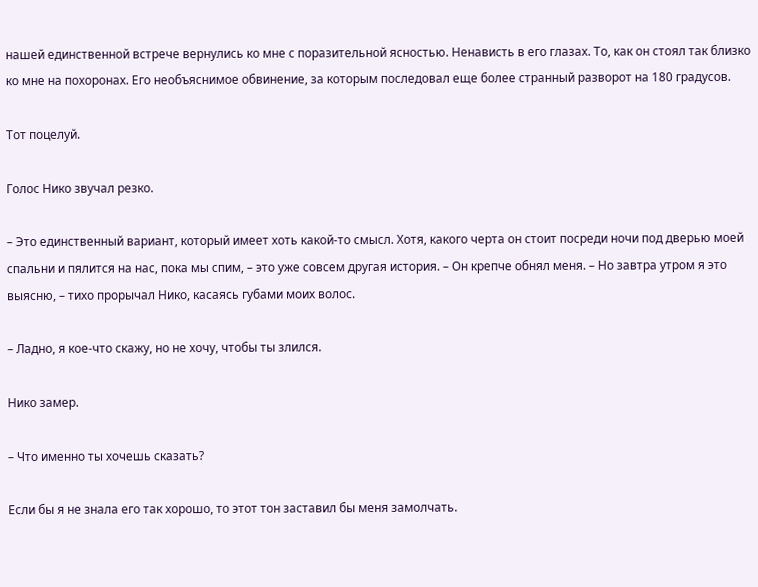нашей единственной встрече вернулись ко мне с поразительной ясностью. Ненависть в его глазах. То, как он стоял так близко ко мне на похоронах. Его необъяснимое обвинение, за которым последовал еще более странный разворот на 180 градусов.

Тот поцелуй.

Голос Нико звучал резко.

– Это единственный вариант, который имеет хоть какой-то смысл. Хотя, какого черта он стоит посреди ночи под дверью моей спальни и пялится на нас, пока мы спим, – это уже совсем другая история. – Он крепче обнял меня. – Но завтра утром я это выясню, – тихо прорычал Нико, касаясь губами моих волос.

– Ладно, я кое-что скажу, но не хочу, чтобы ты злился.

Нико замер.

– Что именно ты хочешь сказать?

Если бы я не знала его так хорошо, то этот тон заставил бы меня замолчать.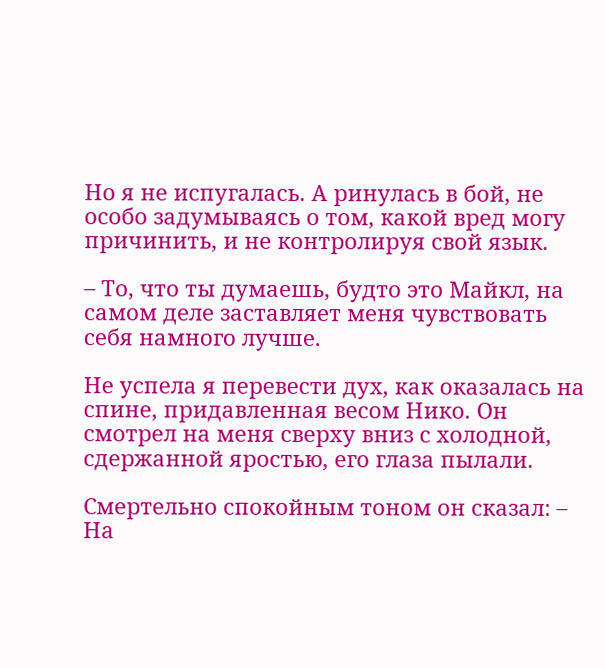Но я не испугалась. А ринулась в бой, не особо задумываясь о том, какой вред могу причинить, и не контролируя свой язык.

– То, что ты думаешь, будто это Майкл, на самом деле заставляет меня чувствовать себя намного лучше.

Не успела я перевести дух, как оказалась на спине, придавленная весом Нико. Он смотрел на меня сверху вниз с холодной, сдержанной яростью, его глаза пылали.

Смертельно спокойным тоном он сказал: – На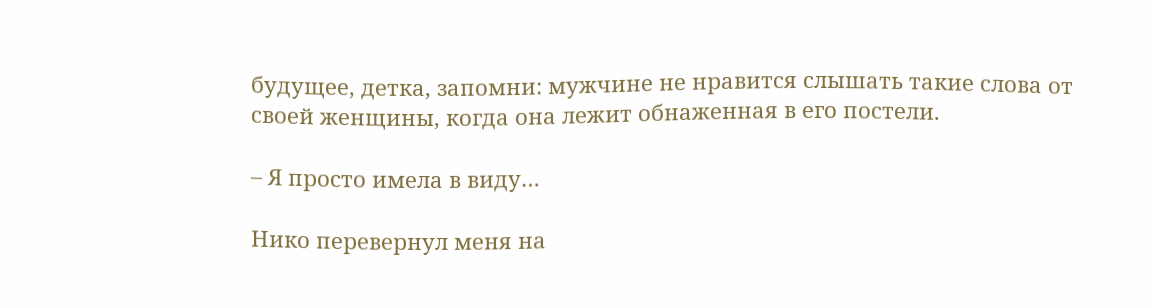будущее, детка, запомни: мужчине не нравится слышать такие слова от своей женщины, когда она лежит обнаженная в его постели.

– Я просто имела в виду…

Нико перевернул меня на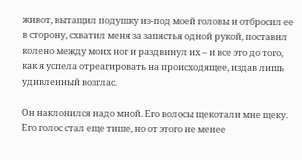живот, вытащил подушку из-под моей головы и отбросил ее в сторону, схватил меня за запястья одной рукой, поставил колено между моих ног и раздвинул их – и все это до того, как я успела отреагировать на происходящее, издав лишь удивленный возглас.

Он наклонился надо мной. Его волосы щекотали мне щеку. Его голос стал еще тише, но от этого не менее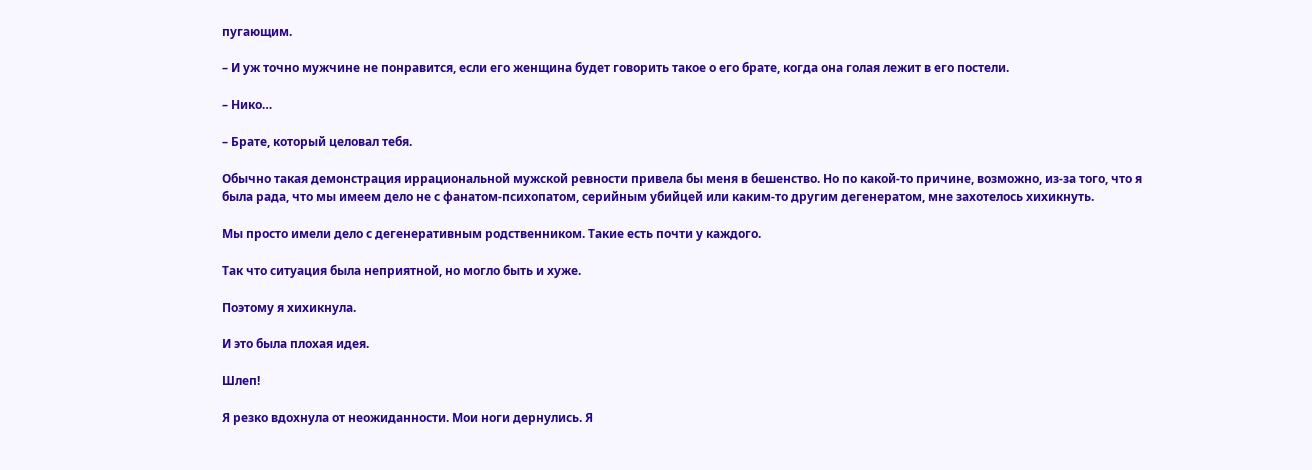пугающим.

– И уж точно мужчине не понравится, если его женщина будет говорить такое о его брате, когда она голая лежит в его постели.

– Нико…

– Брате, который целовал тебя.

Обычно такая демонстрация иррациональной мужской ревности привела бы меня в бешенство. Но по какой-то причине, возможно, из-за того, что я была рада, что мы имеем дело не с фанатом-психопатом, серийным убийцей или каким-то другим дегенератом, мне захотелось хихикнуть.

Мы просто имели дело с дегенеративным родственником. Такие есть почти у каждого.

Так что ситуация была неприятной, но могло быть и хуже.

Поэтому я хихикнула.

И это была плохая идея.

Шлеп!

Я резко вдохнула от неожиданности. Мои ноги дернулись. Я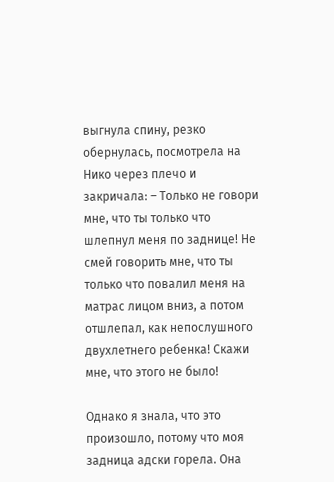выгнула спину, резко обернулась, посмотрела на Нико через плечо и закричала: – Только не говори мне, что ты только что шлепнул меня по заднице! Не смей говорить мне, что ты только что повалил меня на матрас лицом вниз, а потом отшлепал, как непослушного двухлетнего ребенка! Скажи мне, что этого не было!

Однако я знала, что это произошло, потому что моя задница адски горела. Она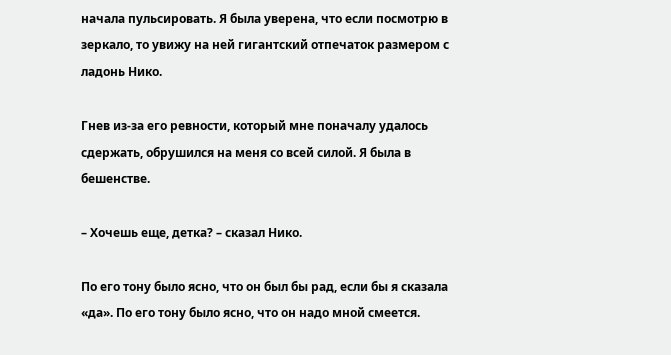начала пульсировать. Я была уверена, что если посмотрю в зеркало, то увижу на ней гигантский отпечаток размером с ладонь Нико.

Гнев из-за его ревности, который мне поначалу удалось сдержать, обрушился на меня со всей силой. Я была в бешенстве.

– Хочешь еще, детка? – сказал Нико.

По его тону было ясно, что он был бы рад, если бы я сказала «да». По его тону было ясно, что он надо мной смеется.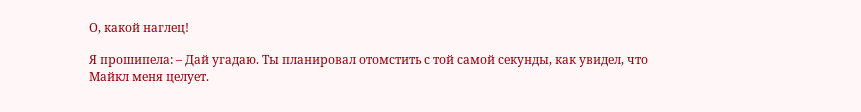О, какой наглец!

Я прошипела: – Дай угадаю. Ты планировал отомстить с той самой секунды, как увидел, что Майкл меня целует.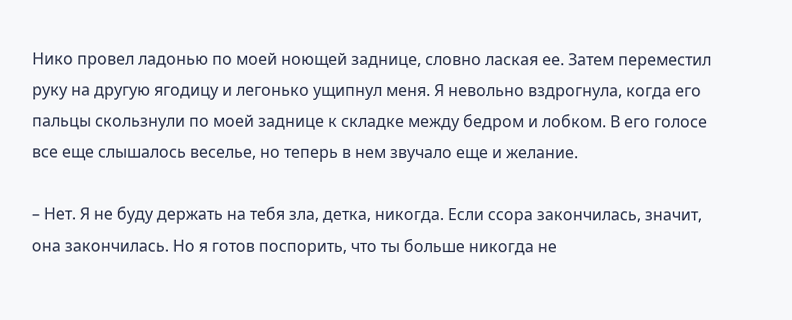Нико провел ладонью по моей ноющей заднице, словно лаская ее. Затем переместил руку на другую ягодицу и легонько ущипнул меня. Я невольно вздрогнула, когда его пальцы скользнули по моей заднице к складке между бедром и лобком. В его голосе все еще слышалось веселье, но теперь в нем звучало еще и желание.

– Нет. Я не буду держать на тебя зла, детка, никогда. Если ссора закончилась, значит, она закончилась. Но я готов поспорить, что ты больше никогда не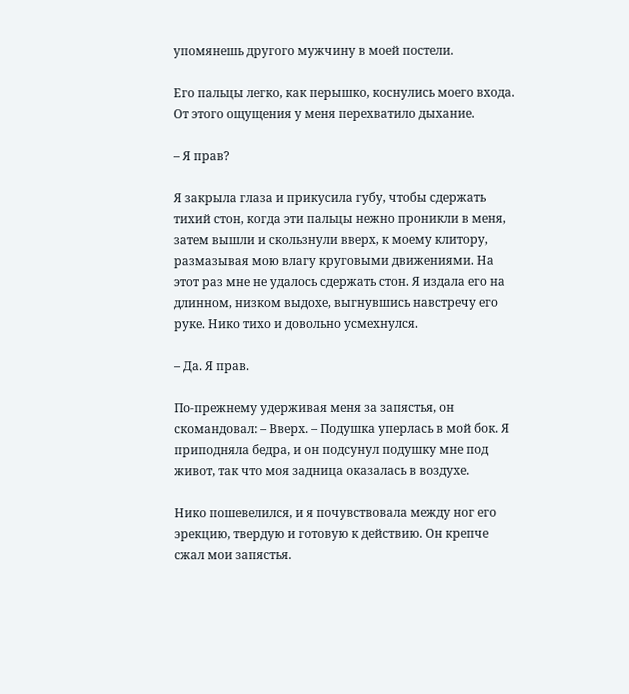упомянешь другого мужчину в моей постели.

Его пальцы легко, как перышко, коснулись моего входа. От этого ощущения у меня перехватило дыхание.

– Я прав?

Я закрыла глаза и прикусила губу, чтобы сдержать тихий стон, когда эти пальцы нежно проникли в меня, затем вышли и скользнули вверх, к моему клитору, размазывая мою влагу круговыми движениями. На этот раз мне не удалось сдержать стон. Я издала его на длинном, низком выдохе, выгнувшись навстречу его руке. Нико тихо и довольно усмехнулся.

– Да. Я прав.

По-прежнему удерживая меня за запястья, он скомандовал: – Вверх. – Подушка уперлась в мой бок. Я приподняла бедра, и он подсунул подушку мне под живот, так что моя задница оказалась в воздухе.

Нико пошевелился, и я почувствовала между ног его эрекцию, твердую и готовую к действию. Он крепче сжал мои запястья.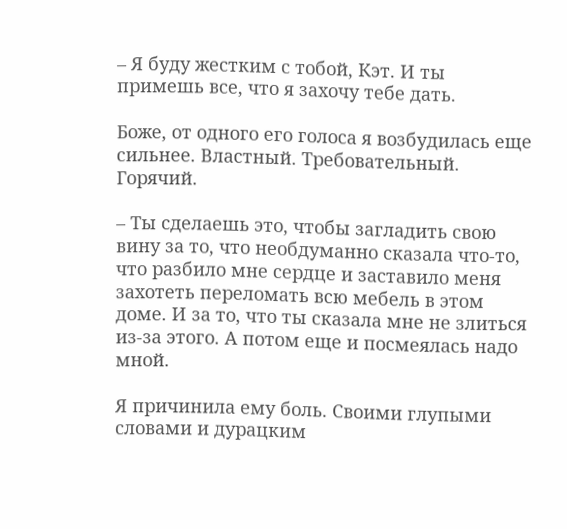– Я буду жестким с тобой, Кэт. И ты примешь все, что я захочу тебе дать.

Боже, от одного его голоса я возбудилась еще сильнее. Властный. Требовательный. Горячий.

– Ты сделаешь это, чтобы загладить свою вину за то, что необдуманно сказала что-то, что разбило мне сердце и заставило меня захотеть переломать всю мебель в этом доме. И за то, что ты сказала мне не злиться из-за этого. А потом еще и посмеялась надо мной.

Я причинила ему боль. Своими глупыми словами и дурацким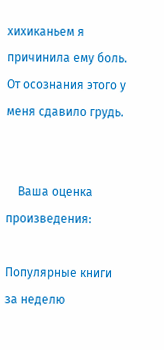хихиканьем я причинила ему боль. От осознания этого у меня сдавило грудь.


    Ваша оценка произведения:

Популярные книги за неделю